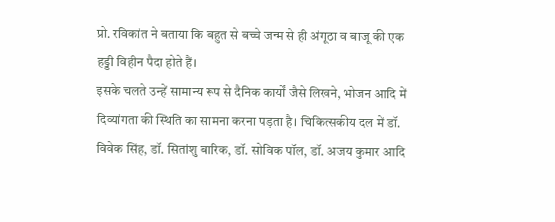प्रो. रविकांत ने बताया कि बहुत से बच्चे जन्म से ही अंगूठा व बाजू की एक हड्डी विहीन पैदा होते हैं।
इसके चलते उन्हें सामान्य रूप से दैनिक कार्यों जैसे लिखने, भोजन आदि में दिव्यांगता की स्थिति का सामना करना पड़ता है। चिकित्सकीय दल में डॉ. विवेक सिंह, डॉ. सितांशु बारिक, डॉ. सोविक पॉल, डॉ. अजय कुमार आदि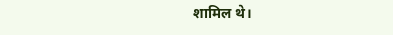शामिल थे।